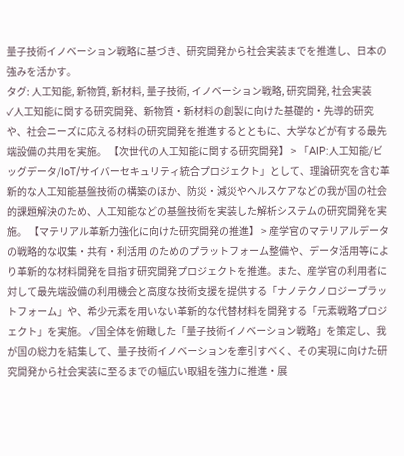量子技術イノベーション戦略に基づき、研究開発から社会実装までを推進し、日本の強みを活かす。
タグ: 人工知能, 新物質, 新材料, 量子技術, イノベーション戦略, 研究開発, 社会実装
✓人工知能に関する研究開発、新物質・新材料の創製に向けた基礎的・先導的研究や、社会ニーズに応える材料の研究開発を推進するとともに、大学などが有する最先端設備の共用を実施。 【次世代の人工知能に関する研究開発】 > 「AIP:人工知能/ビッグデータ/IoT/サイバーセキュリティ統合プロジェクト」として、理論研究を含む革新的な人工知能基盤技術の構築のほか、防災・減災やヘルスケアなどの我が国の社会的課題解決のため、人工知能などの基盤技術を実装した解析システムの研究開発を実施。 【マテリアル革新力強化に向けた研究開発の推進】 > 産学官のマテリアルデータの戦略的な収集・共有・利活用 のためのプラットフォーム整備や、データ活用等により革新的な材料開発を目指す研究開発プロジェクトを推進。また、産学官の利用者に対して最先端設備の利用機会と高度な技術支援を提供する「ナノテクノロジープラットフォーム」や、希少元素を用いない革新的な代替材料を開発する「元素戦略プロジェクト」を実施。 ✓国全体を俯瞰した「量子技術イノベーション戦略」を策定し、我が国の総力を結集して、量子技術イノベーションを牽引すべく、その実現に向けた研究開発から社会実装に至るまでの幅広い取組を強力に推進・展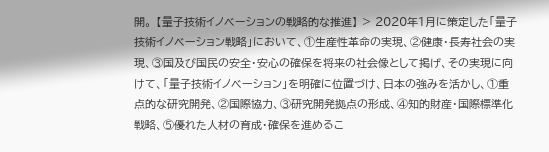開。 【量子技術イノベーションの戦略的な推進】 > 2020年1月に策定した「量子技術イノベーション戦略」において、①生産性革命の実現、②健康・長寿社会の実現、③国及び国民の安全・安心の確保を将来の社会像として掲げ、その実現に向けて、「量子技術イノベーション」を明確に位置づけ、日本の強みを活かし、①重点的な研究開発、②国際協力、③研究開発拠点の形成、④知的財産・国際標準化戦略、⑤優れた人材の育成・確保を進めるこ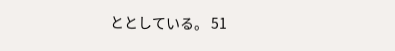ととしている。 51